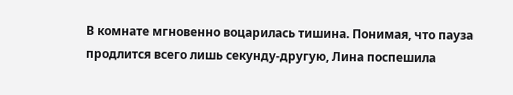В комнате мгновенно воцарилась тишина. Понимая, что пауза продлится всего лишь секунду-другую, Лина поспешила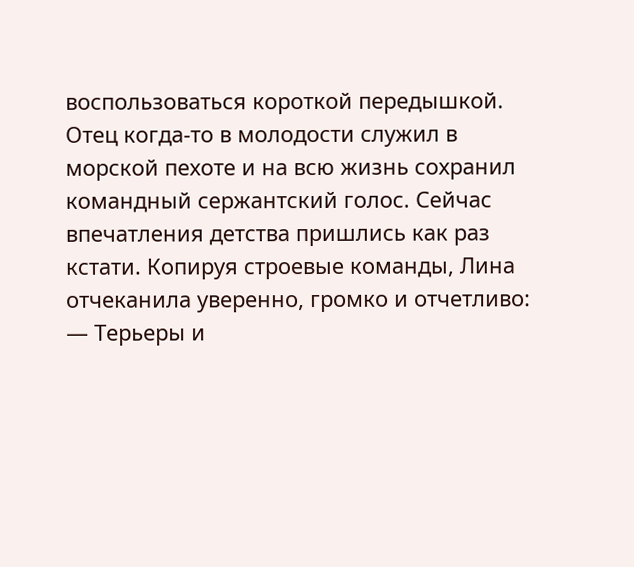воспользоваться короткой передышкой. Отец когда-то в молодости служил в морской пехоте и на всю жизнь сохранил командный сержантский голос. Сейчас впечатления детства пришлись как раз кстати. Копируя строевые команды, Лина отчеканила уверенно, громко и отчетливо:
— Терьеры и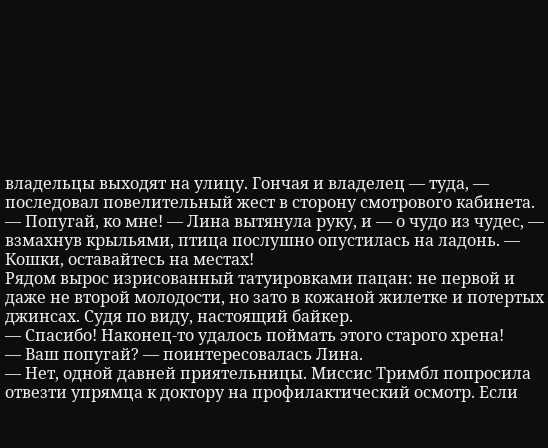владельцы выходят на улицу. Гончая и владелец — туда, — последовал повелительный жест в сторону смотрового кабинета. — Попугай, ко мне! — Лина вытянула руку, и — о чудо из чудес, — взмахнув крыльями, птица послушно опустилась на ладонь. — Кошки, оставайтесь на местах!
Рядом вырос изрисованный татуировками пацан: не первой и даже не второй молодости, но зато в кожаной жилетке и потертых джинсах. Судя по виду, настоящий байкер.
— Спасибо! Наконец-то удалось поймать этого старого хрена!
— Ваш попугай? — поинтересовалась Лина.
— Нет, одной давней приятельницы. Миссис Тримбл попросила отвезти упрямца к доктору на профилактический осмотр. Если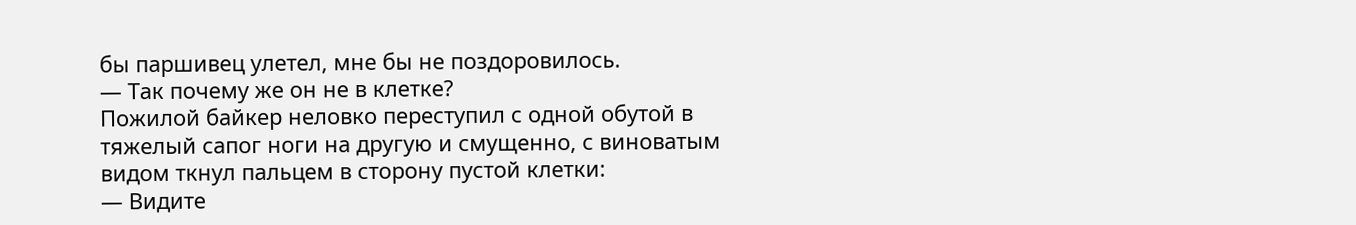бы паршивец улетел, мне бы не поздоровилось.
— Так почему же он не в клетке?
Пожилой байкер неловко переступил с одной обутой в тяжелый сапог ноги на другую и смущенно, с виноватым видом ткнул пальцем в сторону пустой клетки:
— Видите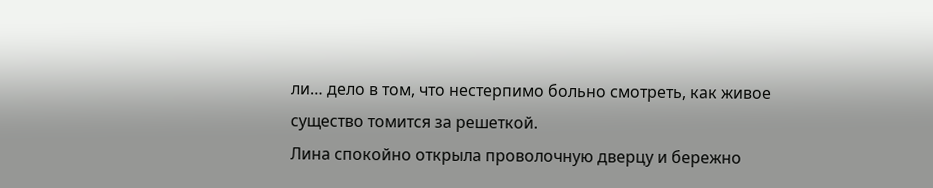ли… дело в том, что нестерпимо больно смотреть, как живое существо томится за решеткой.
Лина спокойно открыла проволочную дверцу и бережно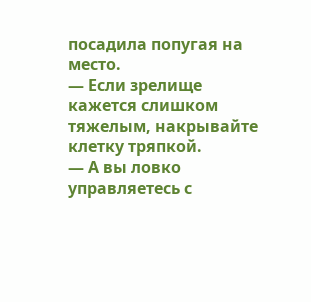посадила попугая на место.
— Если зрелище кажется слишком тяжелым, накрывайте клетку тряпкой.
— А вы ловко управляетесь с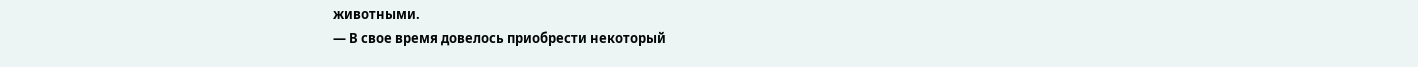животными.
— В свое время довелось приобрести некоторый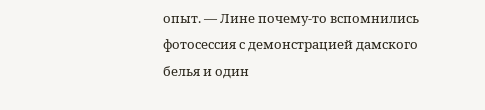опыт. — Лине почему-то вспомнились фотосессия с демонстрацией дамского белья и один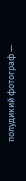полудикий фотограф —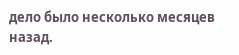дело было несколько месяцев назад.